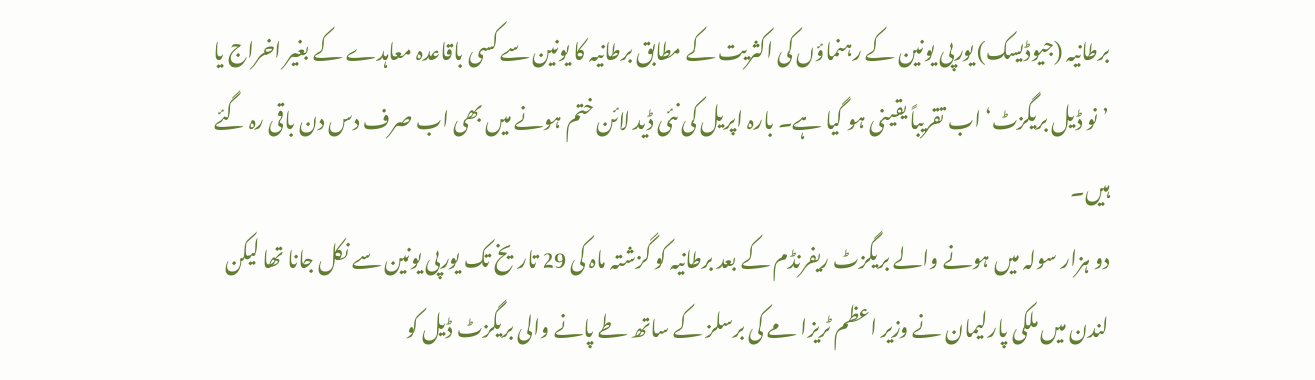برطانیہ (جیوڈیسک) یورپی یونین کے رہنماؤں کی اکثریت کے مطابق برطانیہ کا یونین سے کسی باقاعدہ معاہدے کے بغیر اخراج یا ’نو ڈیل بریگزٹ‘ اب تقریباً یقینی ہو گیا ہے۔ بارہ اپریل کی نئی ڈید لائن ختم ہونے میں بھی اب صرف دس دن باقی رہ گئے ہیں۔
دو ہزار سولہ میں ہونے والے بریگزٹ ریفرنڈم کے بعد برطانیہ کو گزشتہ ماہ کی 29 تاریخ تک یورپی یونین سے نکل جانا تھا لیکن لندن میں ملکی پارلیمان نے وزیر اعظم ٹریزا مے کی برسلز کے ساتھ طے پانے والی بریگزٹ ڈیل کو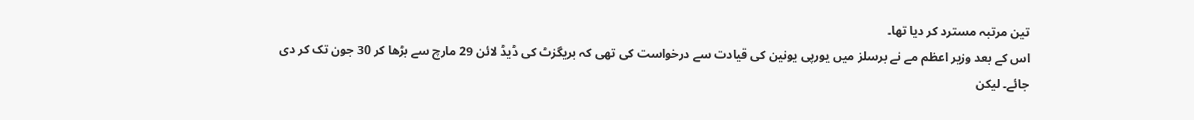تین مرتبہ مسترد کر دیا تھا۔
اس کے بعد وزیر اعظم مے نے برسلز میں یورپی یونین کی قیادت سے درخواست کی تھی کہ بریگزٹ کی ڈیڈ لائن 29 مارچ سے بڑھا کر 30 جون تک کر دی جائے۔ لیکن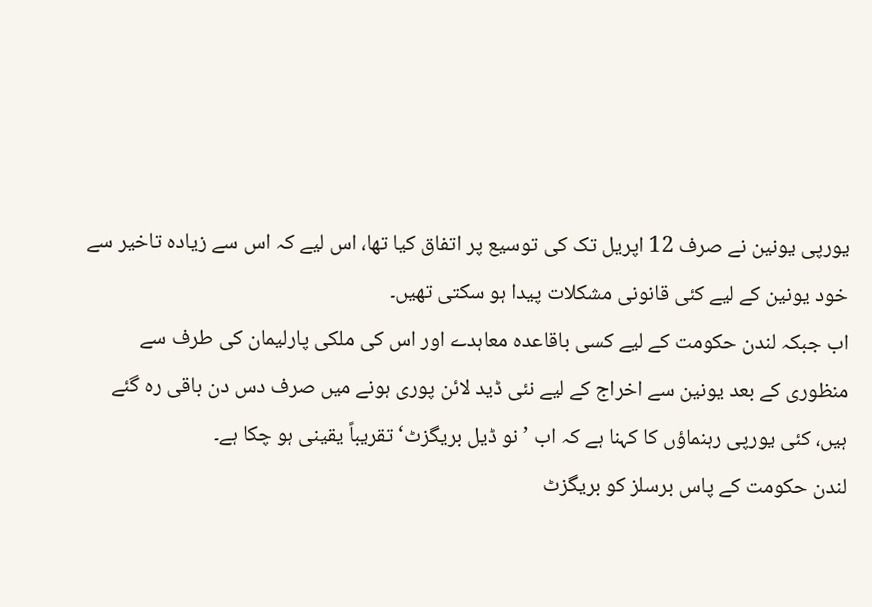یورپی یونین نے صرف 12 اپریل تک کی توسیع پر اتفاق کیا تھا، اس لیے کہ اس سے زیادہ تاخیر سے خود یونین کے لیے کئی قانونی مشکلات پیدا ہو سکتی تھیں۔
اب جبکہ لندن حکومت کے لیے کسی باقاعدہ معاہدے اور اس کی ملکی پارلیمان کی طرف سے منظوری کے بعد یونین سے اخراج کے لیے نئی ڈید لائن پوری ہونے میں صرف دس دن باقی رہ گئے ہیں، کئی یورپی رہنماؤں کا کہنا ہے کہ اب ’نو ڈیل بریگزٹ‘ تقریباً یقینی ہو چکا ہے۔
لندن حکومت کے پاس برسلز کو بریگزٹ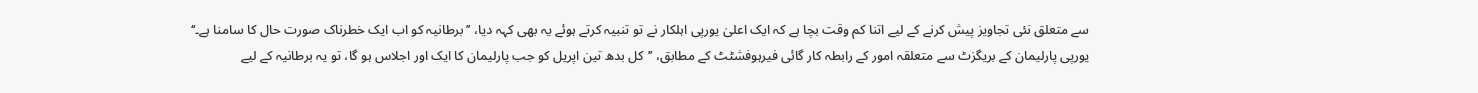سے متعلق نئی تجاویز پیش کرنے کے لیے اتنا کم وقت بچا ہے کہ ایک اعلیٰ یورپی اہلکار نے تو تنبیہ کرتے ہوئے یہ بھی کہہ دیا، ’’برطانیہ کو اب ایک خطرناک صورت حال کا سامنا ہے۔‘‘
یورپی پارلیمان کے بریگزٹ سے متعلقہ امور کے رابطہ کار گائی فیرہوفشٹٹ کے مطابق، ’’کل بدھ تین اپریل کو جب پارلیمان کا ایک اور اجلاس ہو گا، تو یہ برطانیہ کے لیے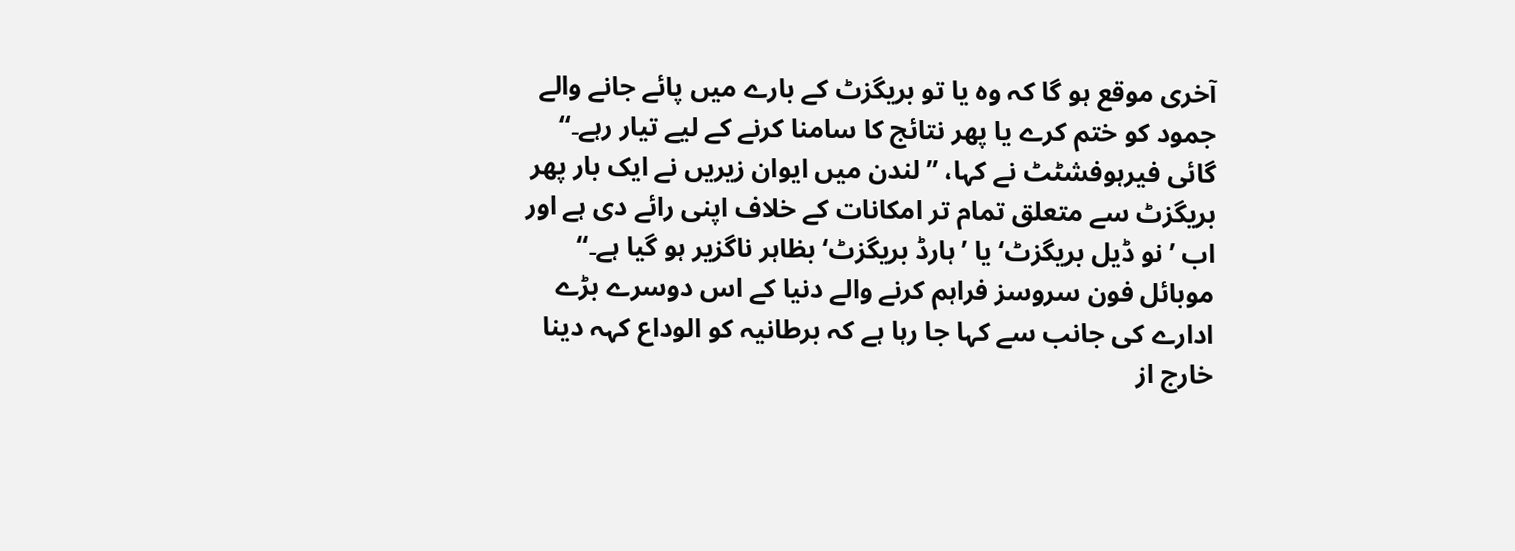آخری موقع ہو گا کہ وہ یا تو بریگزٹ کے بارے میں پائے جانے والے جمود کو ختم کرے یا پھر نتائج کا سامنا کرنے کے لیے تیار رہے۔‘‘ گائی فیرہوفشٹٹ نے کہا، ’’لندن میں ایوان زیریں نے ایک بار پھر بریگزٹ سے متعلق تمام تر امکانات کے خلاف اپنی رائے دی ہے اور اب ’نو ڈیل بریگزٹ‘ یا ’ہارڈ بریگزٹ‘ بظاہر ناگزیر ہو گیا ہے۔‘‘
موبائل فون سروسز فراہم کرنے والے دنیا کے اس دوسرے بڑے ادارے کی جانب سے کہا جا رہا ہے کہ برطانیہ کو الوداع کہہ دینا خارج از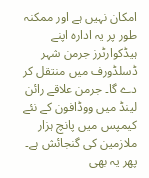امکان نہیں ہے اور ممکنہ طور پر یہ ادارہ اپنے ہیڈکوارٹرز جرمن شہر ڈسلڈورف میں منتقل کر دے گا۔ جرمن علاقے رائن لینڈ میں ووڈافون کے نئے کیمپس میں پانچ ہزار ملازمین کی گنجائش ہے۔ پھر یہ بھی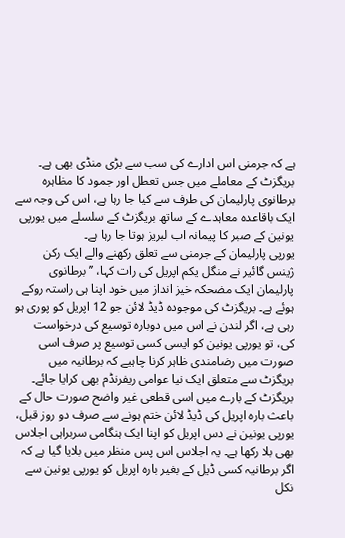ہے کہ جرمنی اس ادارے کی سب سے بڑی منڈی بھی ہے۔
بریگزٹ کے معاملے میں جس تعطل اور جمود کا مظاہرہ برطانوی پارلیمان کی طرف سے کیا جا رہا ہے، اس کی وجہ سے ایک باقاعدہ معاہدے کے ساتھ بریگزٹ کے سلسلے میں یورپی یونین کے صبر کا پیمانہ اب لبریز ہوتا جا رہا ہے۔
یورپی پارلیمان کے جرمنی سے تعلق رکھنے والے ایک رکن ژینس گائیر نے منگل یکم اپریل کی رات کہا، ’’برطانوی پارلیمان ایک مضحکہ خیز انداز میں خود اپنا ہی راستہ روکے ہوئے ہے۔ بریگزٹ کی موجودہ ڈیڈ لائن جو 12 اپریل کو پوری ہو رہی ہے، اگر لندن نے اس میں دوبارہ توسیع کی درخواست کی، تو یورپی یونین کو ایسی کسی توسیع پر صرف اسی صورت میں رضامندی ظاہر کرنا چاہیے کہ برطانیہ میں بریگزٹ سے متعلق ایک نیا عوامی ریفرنڈم بھی کرایا جائے۔
بریگزٹ کے بارے میں اسی قطعی غیر واضح صورت حال کے باعث بارہ اپریل کی ڈیڈ لائن ختم ہونے سے صرف دو روز قبل، یورپی یونین نے دس اپریل کو اپنا ایک ہنگامی سربراہی اجلاس بھی بلا رکھا ہے۔ یہ اجلاس اس پس منظر میں بلایا گیا ہے کہ اگر برطانیہ کسی ڈیل کے بغیر بارہ اپریل کو یورپی یونین سے نکل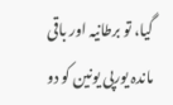گیا، تو برطانیہ اور باقی ماندہ یورپی یونین کو دو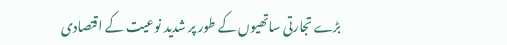بڑے تجارتی ساتھیوں کے طور پر شدید نوعیت کے اقتصادی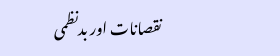نقصانات اور بدنظمی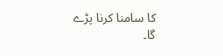کا سامنا کرنا پڑے گا۔